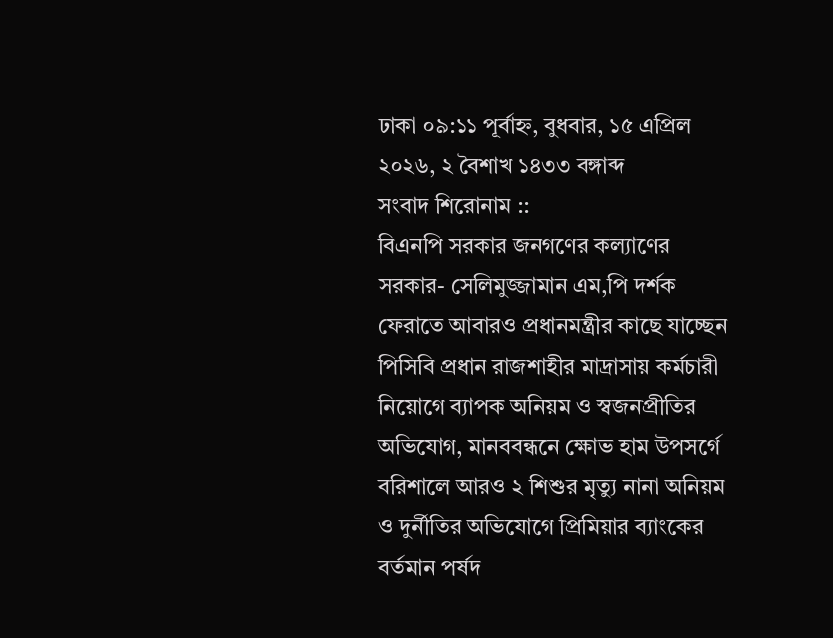ঢাকা ০৯:১১ পূর্বাহ্ন, বুধবার, ১৫ এপ্রিল ২০২৬, ২ বৈশাখ ১৪৩৩ বঙ্গাব্দ
সংবাদ শিরোনাম ::
বিএনপি সরকার জনগণের কল্যাণের সরকার- সেলিমুজ্জামান এম,পি দর্শক ফেরাতে আবারও প্রধানমন্ত্রীর কাছে যাচ্ছেন পিসিবি প্রধান রাজশাহীর মাদ্রাসায় কর্মচারী নিয়োগে ব্যাপক অনিয়ম ও স্বজনপ্রীতির অভিযোগ, মানববন্ধনে ক্ষোভ হাম উপসর্গে বরিশালে আরও ২ শিশুর মৃত্যু নানা অনিয়ম ও দুর্নীতির অভিযোগে প্রিমিয়ার ব্যাংকের বর্তমান পর্ষদ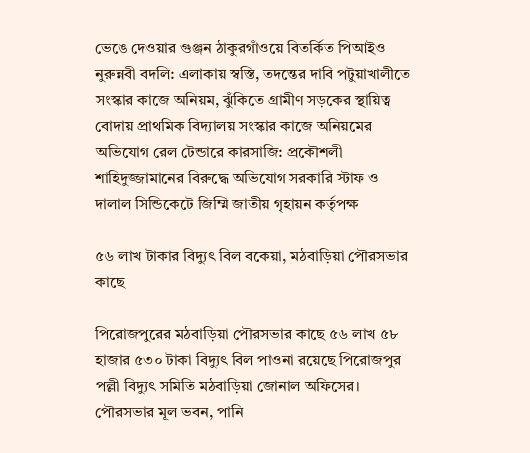ভেঙে দেওয়ার গুঞ্জন ঠাকুরগাঁওয়ে বিতর্কিত পিআইও নুরুন্নবী বদলি: এলাকায় স্বস্তি, তদন্তের দাবি পটুয়াখালীতে সংস্কার কাজে অনিয়ম, ঝুঁকিতে গ্রামীণ সড়কের স্থায়িত্ব বোদায় প্রাথমিক বিদ্যালয় সংস্কার কাজে অনিয়মের অভিযোগ রেল টেন্ডারে কারসাজি: প্রকৌশলী শাহিদুজ্জামানের বিরুদ্ধে অভিযোগ সরকারি স্টাফ ও দালাল সিন্ডিকেটে জিম্মি জাতীয় গৃহায়ন কর্তৃপক্ষ

৫৬ লাখ টাকার বিদ্যুৎ বিল বকেয়া, মঠবাড়িয়া পৌরসভার কাছে

পিরোজপুরের মঠবাড়িয়া পৌরসভার কাছে ৫৬ লাখ ৫৮ হাজার ৫৩০ টাকা বিদ্যুৎ বিল পাওনা রয়েছে পিরোজপুর পল্লী বিদ্যুৎ সমিতি মঠবাড়িয়া জোনাল অফিসের। পৌরসভার মূল ভবন, পানি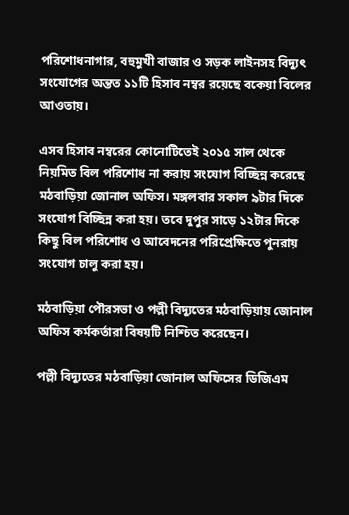পরিশোধনাগার, বহুমুখী বাজার ও সড়ক লাইনসহ বিদ্যুৎ সংযোগের অন্তত ১১টি হিসাব নম্বর রয়েছে বকেয়া বিলের আওতায়।

এসব হিসাব নম্বরের কোনোটিতেই ২০১৫ সাল থেকে নিয়মিত বিল পরিশোধ না করায় সংযোগ বিচ্ছিন্ন করেছে মঠবাড়িয়া জোনাল অফিস। মঙ্গলবার সকাল ৯টার দিকে সংযোগ বিচ্ছিন্ন করা হয়। তবে দুপুর সাড়ে ১২টার দিকে কিছু বিল পরিশোধ ও আবেদনের পরিপ্রেক্ষিতে পুনরায় সংযোগ চালু করা হয়।

মঠবাড়িয়া পৌরসভা ও পল্লী বিদ্যুতের মঠবাড়িয়ায় জোনাল অফিস কর্মকর্তারা বিষয়টি নিশ্চিত করেছেন।

পল্লী বিদ্যুতের মঠবাড়িয়া জোনাল অফিসের ডিজিএম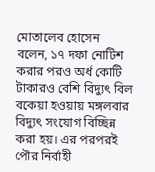মোতালেব হোসেন বলেন, ১৭ দফা নোটিশ করার পরও অর্ধ কোটি টাকারও বেশি বিদ্যুৎ বিল বকেয়া হওয়ায় মঙ্গলবার বিদ্যুৎ সংযোগ বিচ্ছিন্ন করা হয়। এর পরপরই পৌর নির্বাহী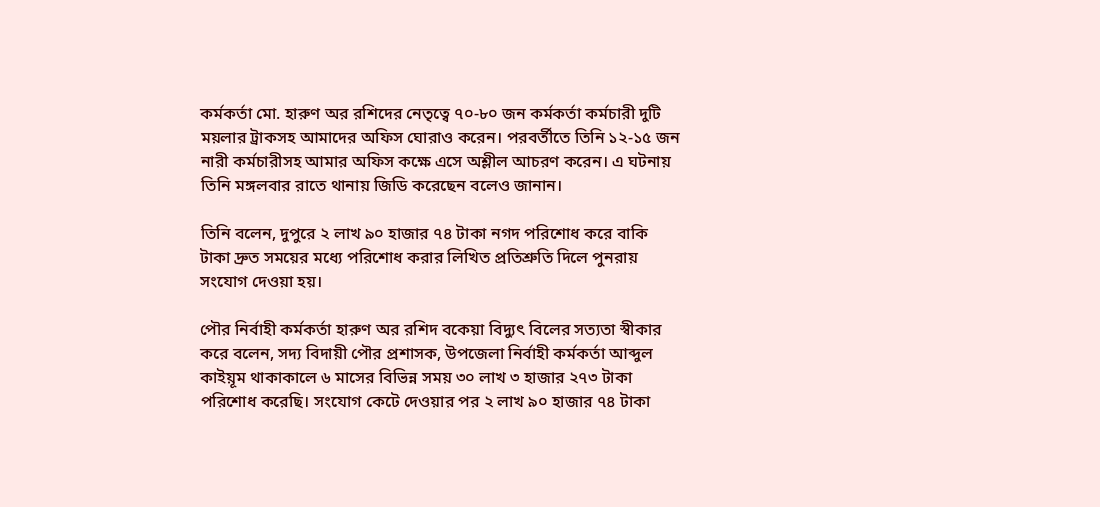কর্মকর্তা মো. হারুণ অর রশিদের নেতৃত্বে ৭০-৮০ জন কর্মকর্তা কর্মচারী দুটি ময়লার ট্রাকসহ আমাদের অফিস ঘোরাও করেন। পরবর্তীতে তিনি ১২-১৫ জন নারী কর্মচারীসহ আমার অফিস কক্ষে এসে অশ্লীল আচরণ করেন। এ ঘটনায় তিনি মঙ্গলবার রাতে থানায় জিডি করেছেন বলেও জানান।

তিনি বলেন, দুপুরে ২ লাখ ৯০ হাজার ৭৪ টাকা নগদ পরিশোধ করে বাকি টাকা দ্রুত সময়ের মধ্যে পরিশোধ করার লিখিত প্রতিশ্রুতি দিলে পুনরায় সংযোগ দেওয়া হয়।

পৌর নির্বাহী কর্মকর্তা হারুণ অর রশিদ বকেয়া বিদ্যুৎ বিলের সত্যতা স্বীকার করে বলেন, সদ্য বিদায়ী পৌর প্রশাসক, উপজেলা নির্বাহী কর্মকর্তা আব্দুল কাইয়ূম থাকাকালে ৬ মাসের বিভিন্ন সময় ৩০ লাখ ৩ হাজার ২৭৩ টাকা পরিশোধ করেছি। সংযোগ কেটে দেওয়ার পর ২ লাখ ৯০ হাজার ৭৪ টাকা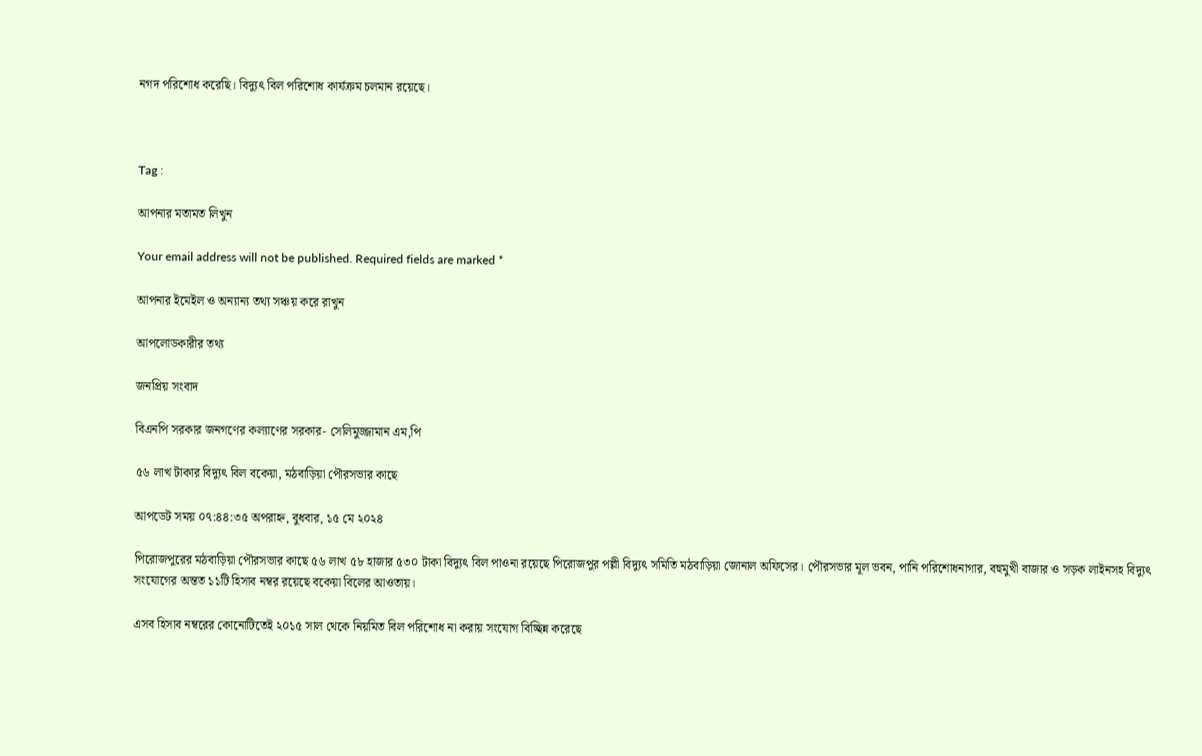নগদ পরিশোধ করেছি। বিদ্যুৎ বিল পরিশোধ কার্যক্রম চলমান রয়েছে।



Tag :

আপনার মতামত লিখুন

Your email address will not be published. Required fields are marked *

আপনার ইমেইল ও অন্যান্য তথ্য সঞ্চয় করে রাখুন

আপলোডকারীর তথ্য

জনপ্রিয় সংবাদ

বিএনপি সরকার জনগণের কল্যাণের সরকার- সেলিমুজ্জামান এম,পি

৫৬ লাখ টাকার বিদ্যুৎ বিল বকেয়া, মঠবাড়িয়া পৌরসভার কাছে

আপডেট সময় ০৭:৪৪:৩৫ অপরাহ্ন, বুধবার, ১৫ মে ২০২৪

পিরোজপুরের মঠবাড়িয়া পৌরসভার কাছে ৫৬ লাখ ৫৮ হাজার ৫৩০ টাকা বিদ্যুৎ বিল পাওনা রয়েছে পিরোজপুর পল্লী বিদ্যুৎ সমিতি মঠবাড়িয়া জোনাল অফিসের। পৌরসভার মূল ভবন, পানি পরিশোধনাগার, বহুমুখী বাজার ও সড়ক লাইনসহ বিদ্যুৎ সংযোগের অন্তত ১১টি হিসাব নম্বর রয়েছে বকেয়া বিলের আওতায়।

এসব হিসাব নম্বরের কোনোটিতেই ২০১৫ সাল থেকে নিয়মিত বিল পরিশোধ না করায় সংযোগ বিচ্ছিন্ন করেছে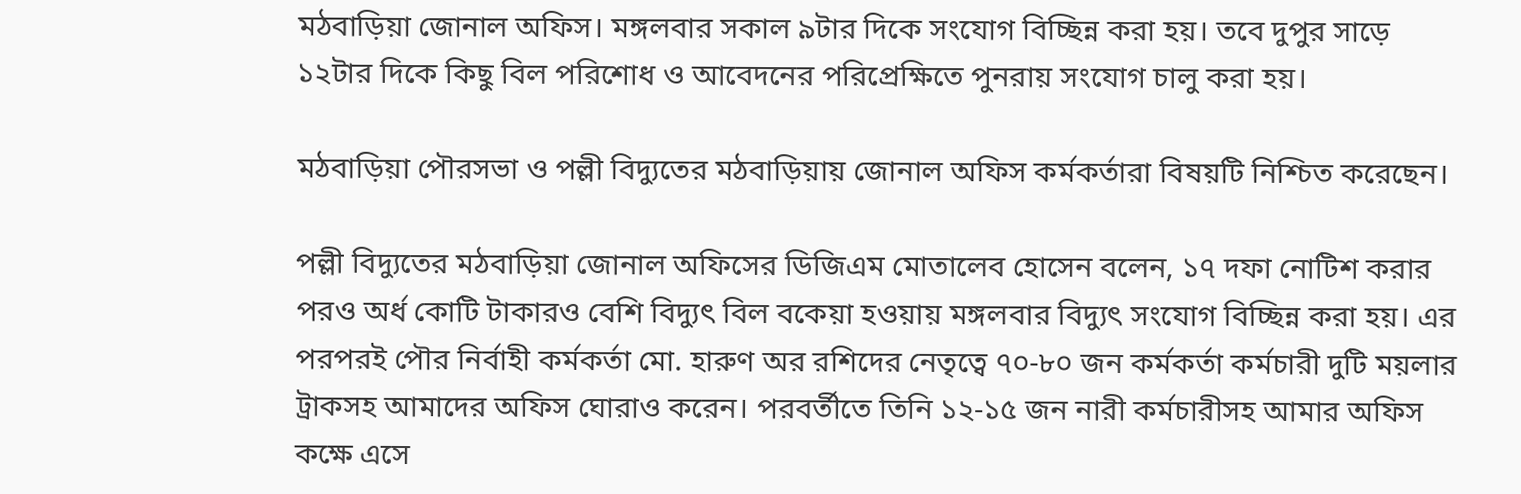মঠবাড়িয়া জোনাল অফিস। মঙ্গলবার সকাল ৯টার দিকে সংযোগ বিচ্ছিন্ন করা হয়। তবে দুপুর সাড়ে ১২টার দিকে কিছু বিল পরিশোধ ও আবেদনের পরিপ্রেক্ষিতে পুনরায় সংযোগ চালু করা হয়।

মঠবাড়িয়া পৌরসভা ও পল্লী বিদ্যুতের মঠবাড়িয়ায় জোনাল অফিস কর্মকর্তারা বিষয়টি নিশ্চিত করেছেন।

পল্লী বিদ্যুতের মঠবাড়িয়া জোনাল অফিসের ডিজিএম মোতালেব হোসেন বলেন, ১৭ দফা নোটিশ করার পরও অর্ধ কোটি টাকারও বেশি বিদ্যুৎ বিল বকেয়া হওয়ায় মঙ্গলবার বিদ্যুৎ সংযোগ বিচ্ছিন্ন করা হয়। এর পরপরই পৌর নির্বাহী কর্মকর্তা মো. হারুণ অর রশিদের নেতৃত্বে ৭০-৮০ জন কর্মকর্তা কর্মচারী দুটি ময়লার ট্রাকসহ আমাদের অফিস ঘোরাও করেন। পরবর্তীতে তিনি ১২-১৫ জন নারী কর্মচারীসহ আমার অফিস কক্ষে এসে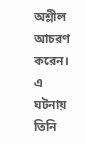অশ্লীল আচরণ করেন। এ ঘটনায় তিনি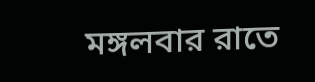মঙ্গলবার রাতে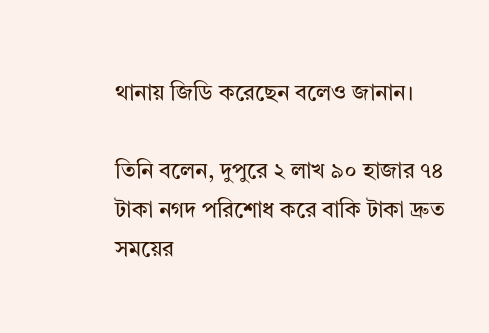থানায় জিডি করেছেন বলেও জানান।

তিনি বলেন, দুপুরে ২ লাখ ৯০ হাজার ৭৪ টাকা নগদ পরিশোধ করে বাকি টাকা দ্রুত সময়ের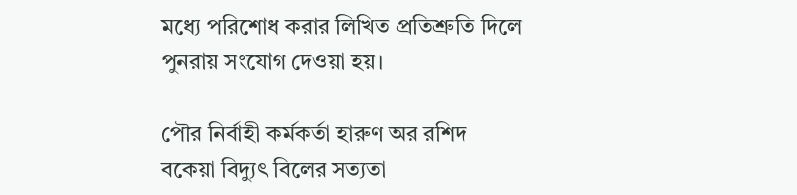মধ্যে পরিশোধ করার লিখিত প্রতিশ্রুতি দিলে পুনরায় সংযোগ দেওয়া হয়।

পৌর নির্বাহী কর্মকর্তা হারুণ অর রশিদ বকেয়া বিদ্যুৎ বিলের সত্যতা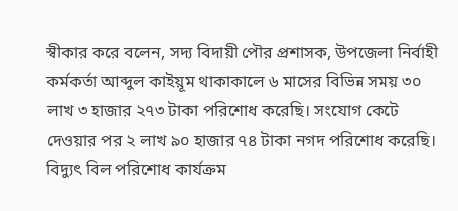স্বীকার করে বলেন, সদ্য বিদায়ী পৌর প্রশাসক, উপজেলা নির্বাহী কর্মকর্তা আব্দুল কাইয়ূম থাকাকালে ৬ মাসের বিভিন্ন সময় ৩০ লাখ ৩ হাজার ২৭৩ টাকা পরিশোধ করেছি। সংযোগ কেটে দেওয়ার পর ২ লাখ ৯০ হাজার ৭৪ টাকা নগদ পরিশোধ করেছি। বিদ্যুৎ বিল পরিশোধ কার্যক্রম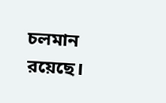চলমান রয়েছে।